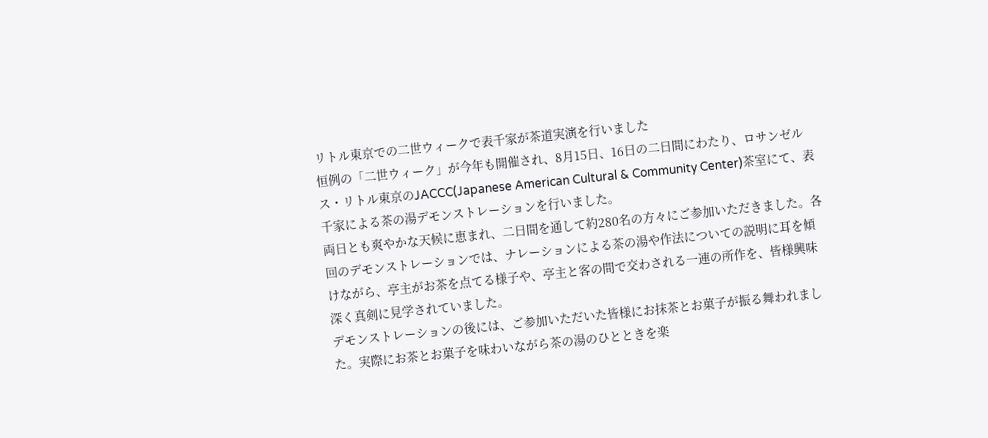リトル東京での二世ウィークで表千家が茶道実演を行いました
恒例の「二世ウィーク」が今年も開催され、8月15日、16日の二日間にわたり、ロサンゼルス・リトル東京のJACCC(Japanese American Cultural & Community Center)茶室にて、表千家による茶の湯デモンストレーションを行いました。
両日とも爽やかな天候に恵まれ、二日間を通して約280名の方々にご参加いただきました。各回のデモンストレーションでは、ナレーションによる茶の湯や作法についての説明に耳を傾けながら、亭主がお茶を点てる様子や、亭主と客の間で交わされる一連の所作を、皆様興味深く真剣に見学されていました。
デモンストレーションの後には、ご参加いただいた皆様にお抹茶とお菓子が振る舞われました。実際にお茶とお菓子を味わいながら茶の湯のひとときを楽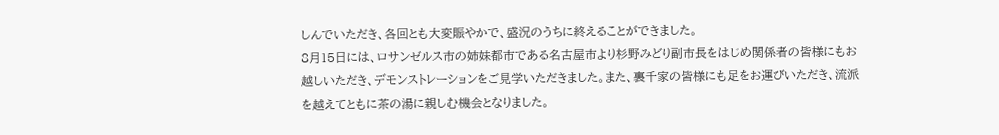しんでいただき、各回とも大変賑やかで、盛況のうちに終えることができました。
8月15日には、ロサンゼルス市の姉妹都市である名古屋市より杉野みどり副市長をはじめ関係者の皆様にもお越しいただき、デモンストレーションをご見学いただきました。また、裏千家の皆様にも足をお運びいただき、流派を越えてともに茶の湯に親しむ機会となりました。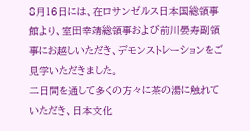8月16日には、在ロサンゼルス日本国総領事館より、室田幸靖総領事および前川晏寿副領事にお越しいただき、デモンストレーションをご見学いただきました。
二日間を通して多くの方々に茶の湯に触れていただき、日本文化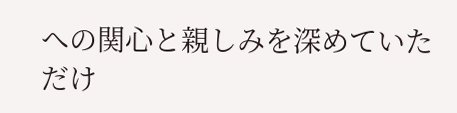への関心と親しみを深めていただけ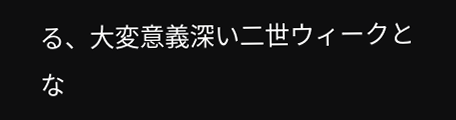る、大変意義深い二世ウィークとな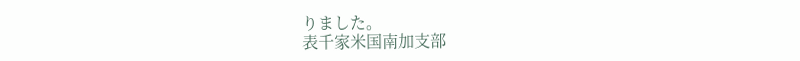りました。
表千家米国南加支部